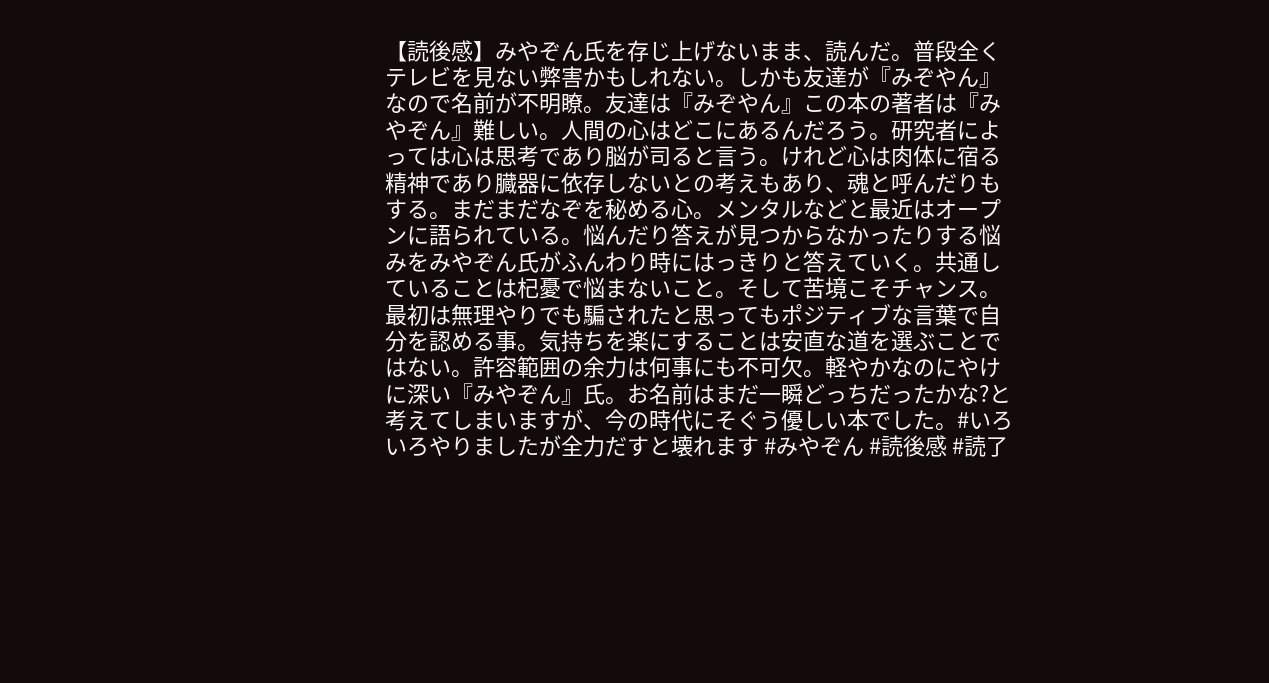【読後感】みやぞん氏を存じ上げないまま、読んだ。普段全くテレビを見ない弊害かもしれない。しかも友達が『みぞやん』なので名前が不明瞭。友達は『みぞやん』この本の著者は『みやぞん』難しい。人間の心はどこにあるんだろう。研究者によっては心は思考であり脳が司ると言う。けれど心は肉体に宿る精神であり臓器に依存しないとの考えもあり、魂と呼んだりもする。まだまだなぞを秘める心。メンタルなどと最近はオープンに語られている。悩んだり答えが見つからなかったりする悩みをみやぞん氏がふんわり時にはっきりと答えていく。共通していることは杞憂で悩まないこと。そして苦境こそチャンス。最初は無理やりでも騙されたと思ってもポジティブな言葉で自分を認める事。気持ちを楽にすることは安直な道を選ぶことではない。許容範囲の余力は何事にも不可欠。軽やかなのにやけに深い『みやぞん』氏。お名前はまだ一瞬どっちだったかな?と考えてしまいますが、今の時代にそぐう優しい本でした。#いろいろやりましたが全力だすと壊れます #みやぞん #読後感 #読了